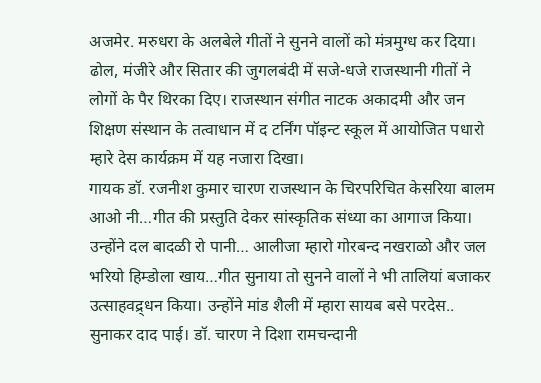अजमेर. मरुधरा के अलबेले गीतों ने सुनने वालों को मंत्रमुग्ध कर दिया। ढोल, मंजीरे और सितार की जुगलबंदी में सजे-धजे राजस्थानी गीतों ने लोगों के पैर थिरका दिए। राजस्थान संगीत नाटक अकादमी और जन शिक्षण संस्थान के तत्वाधान में द टर्निंग पॉइन्ट स्कूल में आयोजित पधारो म्हारे देस कार्यक्रम में यह नजारा दिखा।
गायक डॉ. रजनीश कुमार चारण राजस्थान के चिरपरिचित केसरिया बालम आओ नी…गीत की प्रस्तुति देकर सांस्कृतिक संध्या का आगाज किया। उन्होंने दल बादळी रो पानी… आलीजा म्हारो गोरबन्द नखराळो और जल भरियो हिम्डोला खाय…गीत सुनाया तो सुनने वालों ने भी तालियां बजाकर उत्साहवद्र्धन किया। उन्होंने मांड शैली में म्हारा सायब बसे परदेस.. सुनाकर दाद पाई। डॉ. चारण ने दिशा रामचन्दानी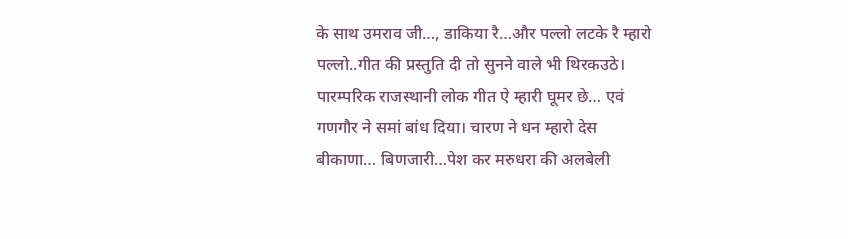के साथ उमराव जी…, डाकिया रै…और पल्लो लटके रै म्हारो पल्लो..गीत की प्रस्तुति दी तो सुनने वाले भी थिरकउठे।
पारम्परिक राजस्थानी लोक गीत ऐ म्हारी घूमर छे… एवं गणगौर ने समां बांध दिया। चारण ने धन म्हारो देस बीकाणा… बिणजारी…पेश कर मरुधरा की अलबेली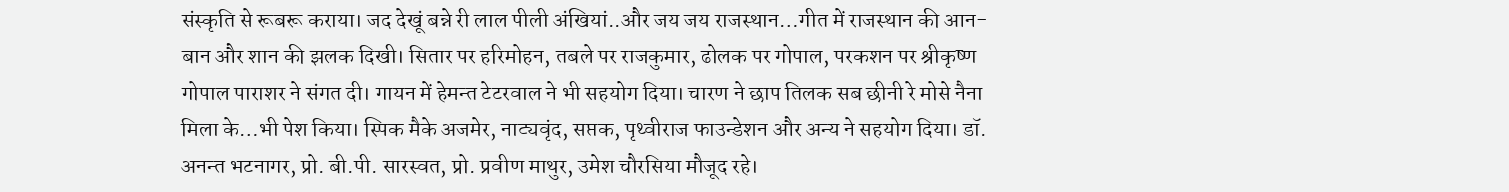संस्कृति से रूबरू कराया। जद देखूं बन्ने री लाल पीली अंखियां..और जय जय राजस्थान…गीत में राजस्थान की आन-बान और शान की झलक दिखी। सितार पर हरिमोहन, तबले पर राजकुमार, ढोलक पर गोपाल, परकशन पर श्रीकृष्ण गोपाल पाराशर ने संगत दी। गायन में हेमन्त टेटरवाल ने भी सहयोग दिया। चारण ने छाप तिलक सब छीनी रे मोसे नैना मिला के…भी पेश किया। स्पिक मैके अजमेर, नाट्यवृंद, सप्तक, पृथ्वीराज फाउन्डेशन और अन्य ने सहयोग दिया। डॉ. अनन्त भटनागर, प्रो. बी.पी. सारस्वत, प्रो. प्रवीण माथुर, उमेश चौरसिया मौजूद रहे।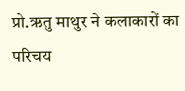प्रो.ऋतु माथुर ने कलाकारों का परिचय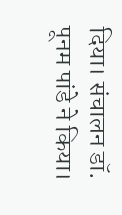दिया। संचालन डॉ. पूनम पांडे ने किया।